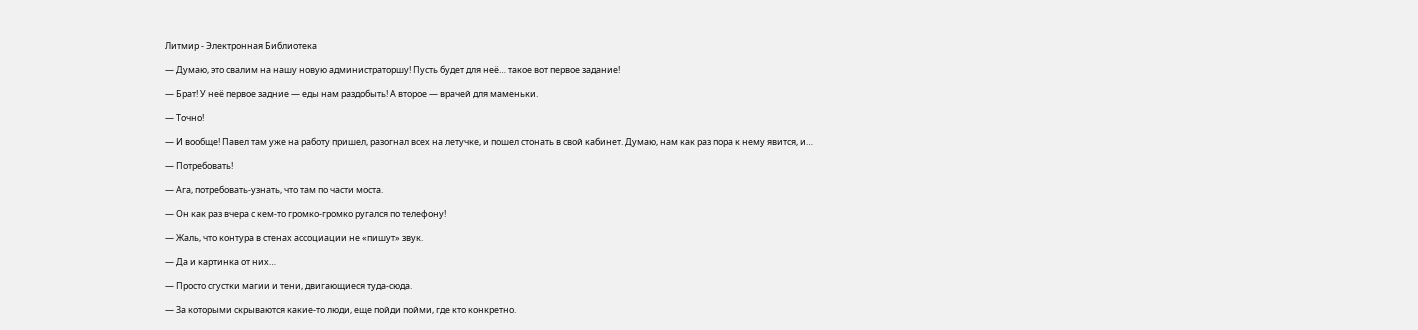Литмир - Электронная Библиотека

— Думаю, это свалим на нашу новую администраторшу! Пусть будет для неё… такое вот первое задание!

— Брат! У неё первое задние — еды нам раздобыть! А второе — врачей для маменьки.

— Точно!

— И вообще! Павел там уже на работу пришел, разогнал всех на летучке, и пошел стонать в свой кабинет. Думаю, нам как раз пора к нему явится, и…

— Потребовать!

— Ага, потребовать-узнать, что там по части моста.

— Он как раз вчера с кем-то громко-громко ругался по телефону!

— Жаль, что контура в стенах ассоциации не «пишут» звук.

— Да и картинка от них…

— Просто сгустки магии и тени, двигающиеся туда-сюда.

— За которыми скрываются какие-то люди, еще пойди пойми, где кто конкретно.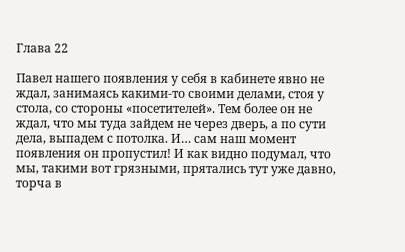Глава 22

Павел нашего появления у себя в кабинете явно не ждал, занимаясь какими-то своими делами, стоя у стола, со стороны «посетителей». Тем более он не ждал, что мы туда зайдем не через дверь, а по сути дела, выпадем с потолка. И… сам наш момент появления он пропустил! И как видно подумал, что мы, такими вот грязными, прятались тут уже давно, торча в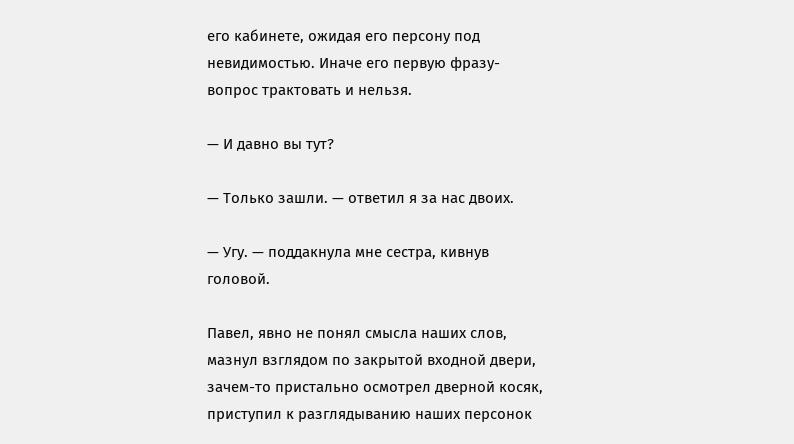его кабинете, ожидая его персону под невидимостью. Иначе его первую фразу-вопрос трактовать и нельзя.

— И давно вы тут?

— Только зашли. — ответил я за нас двоих.

— Угу. — поддакнула мне сестра, кивнув головой.

Павел, явно не понял смысла наших слов, мазнул взглядом по закрытой входной двери, зачем-то пристально осмотрел дверной косяк, приступил к разглядыванию наших персонок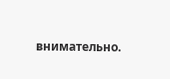внимательно.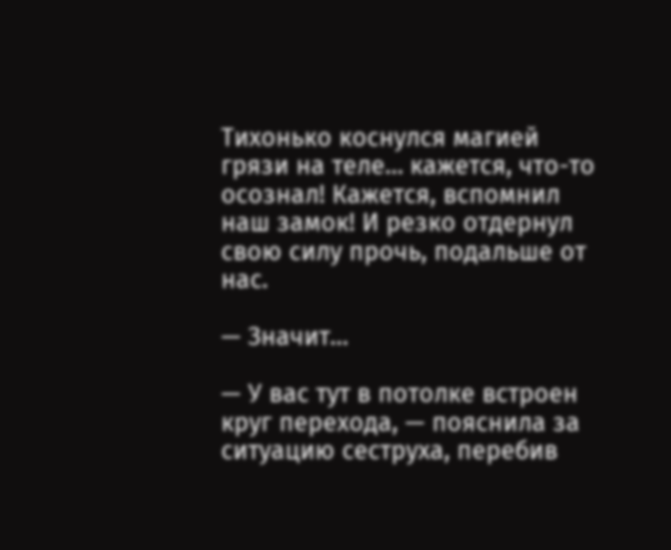Тихонько коснулся магией грязи на теле… кажется, что-то осознал! Кажется, вспомнил наш замок! И резко отдернул свою силу прочь, подальше от нас.

— Значит…

— У вас тут в потолке встроен круг перехода, — пояснила за ситуацию сеструха, перебив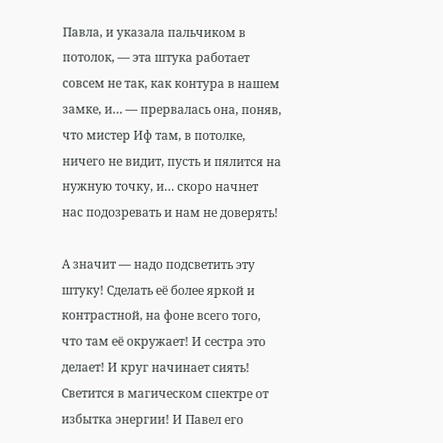Павла, и указала пальчиком в потолок, — эта штука работает совсем не так, как контура в нашем замке, и… — прервалась она, поняв, что мистер Иф там, в потолке, ничего не видит, пусть и пялится на нужную точку, и… скоро начнет нас подозревать и нам не доверять!

А значит — надо подсветить эту штуку! Сделать её более яркой и контрастной, на фоне всего того, что там её окружает! И сестра это делает! И круг начинает сиять! Светится в магическом спектре от избытка энергии! И Павел его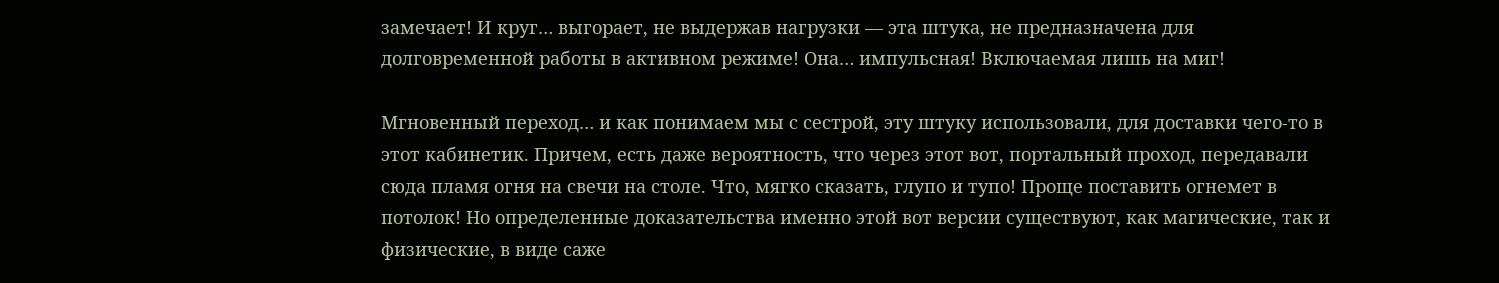замечает! И круг… выгорает, не выдержав нагрузки — эта штука, не предназначена для долговременной работы в активном режиме! Она… импульсная! Включаемая лишь на миг!

Мгновенный переход… и как понимаем мы с сестрой, эту штуку использовали, для доставки чего-то в этот кабинетик. Причем, есть даже вероятность, что через этот вот, портальный проход, передавали сюда пламя огня на свечи на столе. Что, мягко сказать, глупо и тупо! Проще поставить огнемет в потолок! Но определенные доказательства именно этой вот версии существуют, как магические, так и физические, в виде саже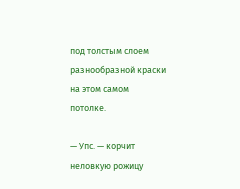под толстым слоем разнообразной краски на этом самом потолке.

— Упс. — корчит неловкую рожицу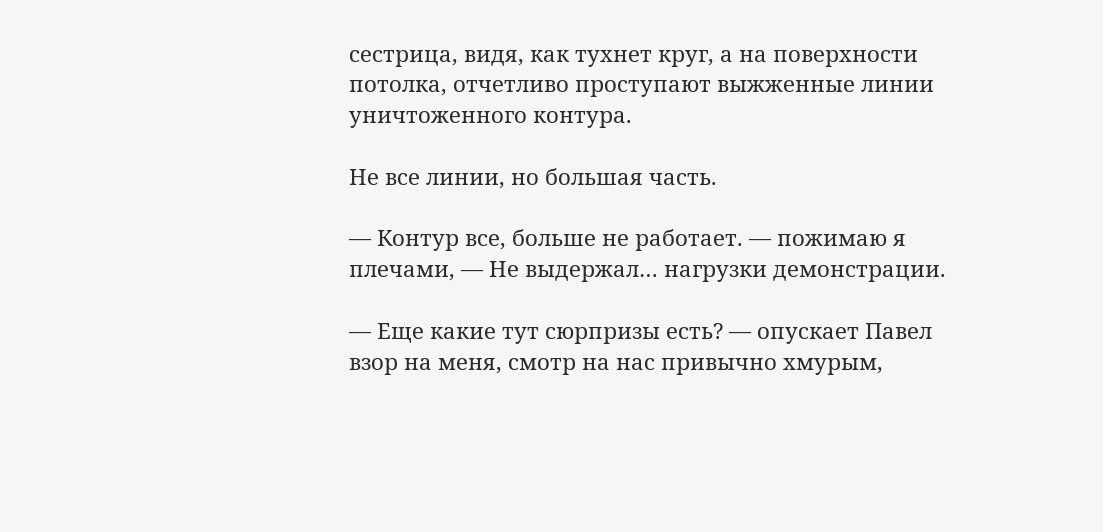сестрица, видя, как тухнет круг, а на поверхности потолка, отчетливо проступают выжженные линии уничтоженного контура.

Не все линии, но большая часть.

— Контур все, больше не работает. — пожимаю я плечами, — Не выдержал… нагрузки демонстрации.

— Еще какие тут сюрпризы есть? — опускает Павел взор на меня, смотр на нас привычно хмурым,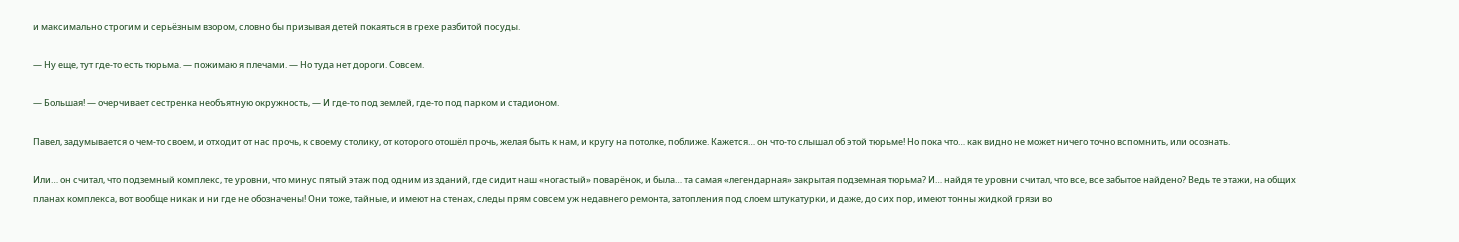и максимально строгим и серьёзным взором, словно бы призывая детей покаяться в грехе разбитой посуды.

— Ну еще, тут где-то есть тюрьма. — пожимаю я плечами. — Но туда нет дороги. Совсем.

— Большая! — очерчивает сестренка необъятную окружность, — И где-то под землей, где-то под парком и стадионом.

Павел, задумывается о чем-то своем, и отходит от нас прочь, к своему столику, от которого отошёл прочь, желая быть к нам, и кругу на потолке, поближе. Кажется… он что-то слышал об этой тюрьме! Но пока что… как видно не может ничего точно вспомнить, или осознать.

Или… он считал, что подземный комплекс, те уровни, что минус пятый этаж под одним из зданий, где сидит наш «ногастый» поварёнок, и была… та самая «легендарная» закрытая подземная тюрьма? И… найдя те уровни считал, что все, все забытое найдено? Ведь те этажи, на общих планах комплекса, вот вообще никак и ни где не обозначены! Они тоже, тайные, и имеют на стенах, следы прям совсем уж недавнего ремонта, затопления под слоем штукатурки, и даже, до сих пор, имеют тонны жидкой грязи во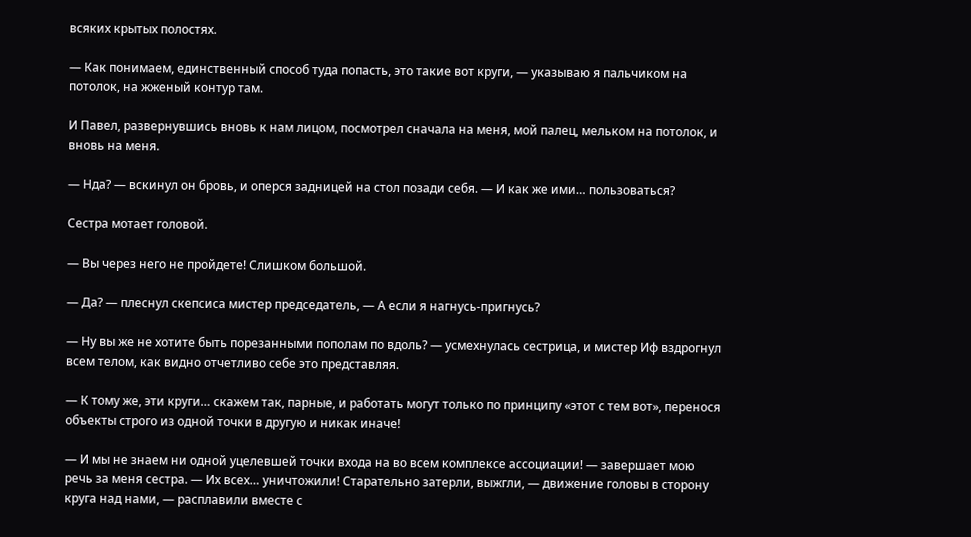всяких крытых полостях.

— Как понимаем, единственный способ туда попасть, это такие вот круги, — указываю я пальчиком на потолок, на жженый контур там.

И Павел, развернувшись вновь к нам лицом, посмотрел сначала на меня, мой палец, мельком на потолок, и вновь на меня.

— Нда? — вскинул он бровь, и оперся задницей на стол позади себя. — И как же ими… пользоваться?

Сестра мотает головой.

— Вы через него не пройдете! Слишком большой.

— Да? — плеснул скепсиса мистер председатель, — А если я нагнусь-пригнусь?

— Ну вы же не хотите быть порезанными пополам по вдоль? — усмехнулась сестрица, и мистер Иф вздрогнул всем телом, как видно отчетливо себе это представляя.

— К тому же, эти круги… скажем так, парные, и работать могут только по принципу «этот с тем вот», перенося объекты строго из одной точки в другую и никак иначе!

— И мы не знаем ни одной уцелевшей точки входа на во всем комплексе ассоциации! — завершает мою речь за меня сестра. — Их всех… уничтожили! Старательно затерли, выжгли, — движение головы в сторону круга над нами, — расплавили вместе с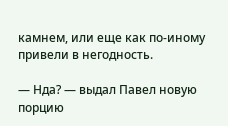камнем, или еще как по-иному привели в негодность.

— Нда? — выдал Павел новую порцию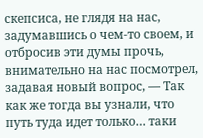скепсиса, не глядя на нас, задумавшись о чем-то своем, и отбросив эти думы прочь, внимательно на нас посмотрел, задавая новый вопрос, — Так как же тогда вы узнали, что путь туда идет только… таки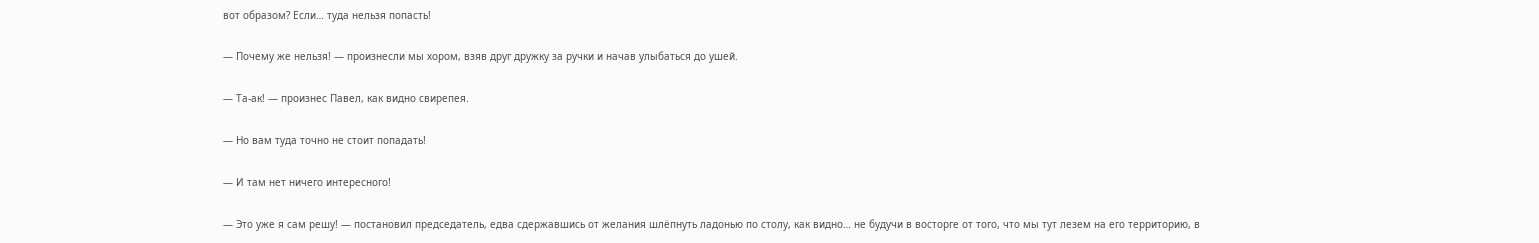вот образом? Если… туда нельзя попасть!

— Почему же нельзя! — произнесли мы хором, взяв друг дружку за ручки и начав улыбаться до ушей.

— Та-ак! — произнес Павел, как видно свирепея.

— Но вам туда точно не стоит попадать!

— И там нет ничего интересного!

— Это уже я сам решу! — постановил председатель, едва сдержавшись от желания шлёпнуть ладонью по столу, как видно… не будучи в восторге от того, что мы тут лезем на его территорию, в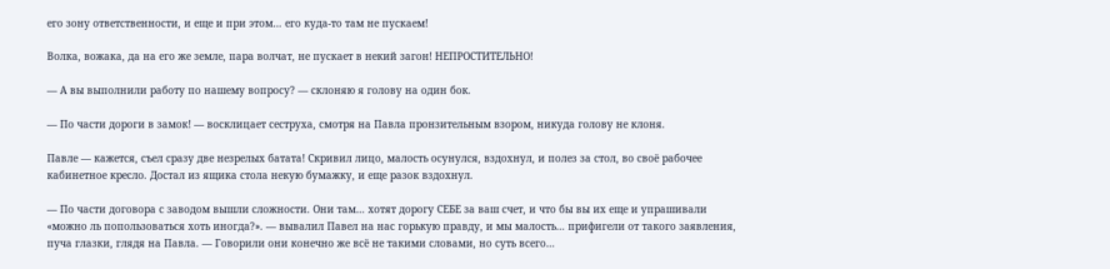его зону ответственности, и еще и при этом… его куда-то там не пускаем!

Волка, вожака, да на его же земле, пара волчат, не пускает в некий загон! НЕПРОСТИТЕЛЬНО!

— А вы выполнили работу по нашему вопросу? — склоняю я голову на один бок.

— По части дороги в замок! — восклицает сеструха, смотря на Павла пронзительным взором, никуда голову не клоня.

Павле — кажется, съел сразу две незрелых батата! Скривил лицо, малость осунулся, вздохнул, и полез за стол, во своё рабочее кабинетное кресло. Достал из ящика стола некую бумажку, и еще разок вздохнул.

— По части договора с заводом вышли сложности. Они там… хотят дорогу СЕБЕ за ваш счет, и что бы вы их еще и упрашивали «можно ль попользоваться хоть иногда?». — вывалил Павел на нас горькую правду, и мы малость… прифигели от такого заявления, пуча глазки, глядя на Павла. — Говорили они конечно же всё не такими словами, но суть всего…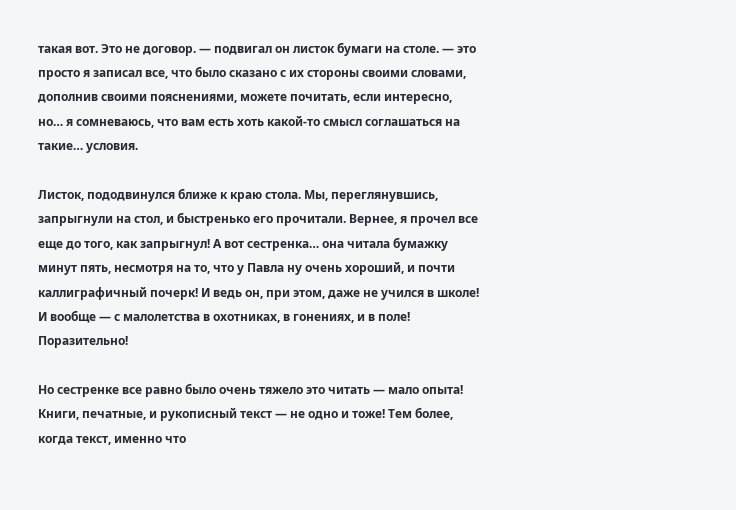такая вот. Это не договор. — подвигал он листок бумаги на столе. — это просто я записал все, что было сказано с их стороны своими словами, дополнив своими пояснениями, можете почитать, если интересно, но… я сомневаюсь, что вам есть хоть какой-то смысл соглашаться на такие… условия.

Листок, пододвинулся ближе к краю стола. Мы, переглянувшись, запрыгнули на стол, и быстренько его прочитали. Вернее, я прочел все еще до того, как запрыгнул! А вот сестренка… она читала бумажку минут пять, несмотря на то, что у Павла ну очень хороший, и почти каллиграфичный почерк! И ведь он, при этом, даже не учился в школе! И вообще — с малолетства в охотниках, в гонениях, и в поле! Поразительно!

Но сестренке все равно было очень тяжело это читать — мало опыта! Книги, печатные, и рукописный текст — не одно и тоже! Тем более, когда текст, именно что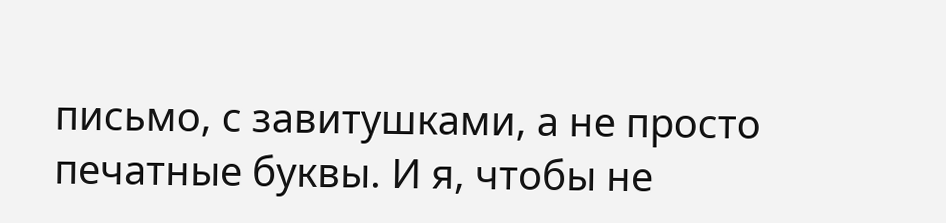письмо, с завитушками, а не просто печатные буквы. И я, чтобы не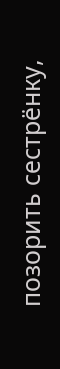позорить сестрёнку,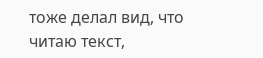тоже делал вид, что читаю текст,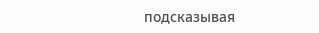подсказывая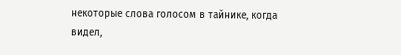некоторые слова голосом в тайнике, когда видел,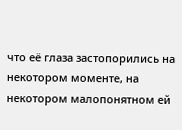что её глаза застопорились на некотором моменте, на некотором малопонятном ей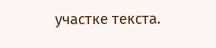участке текста.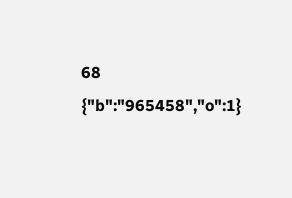68
{"b":"965458","o":1}